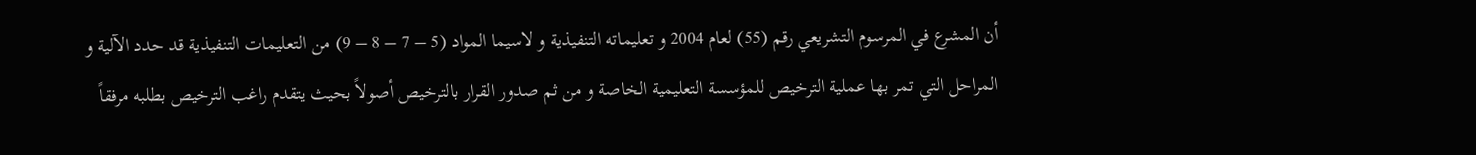أن المشرع في المرسوم التشريعي رقم (55) لعام 2004 و تعليماته التنفيذية و لاسيما المواد (5 – 7 – 8 – 9) من التعليمات التنفيذية قد حدد الآلية و المراحل التي تمر بها عملية الترخيص للمؤسسة التعليمية الخاصة و من ثم صدور القرار بالترخيص أصولاً بحيث يتقدم راغب الترخيص بطلبه مرفقاً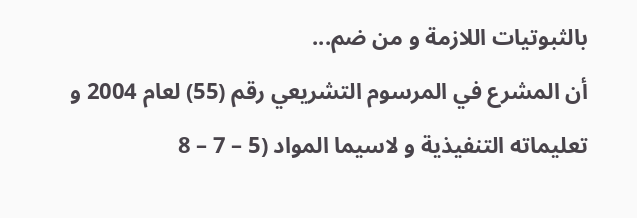بالثبوتيات اللازمة و من ضم...
أن المشرع في المرسوم التشريعي رقم (55) لعام 2004 و تعليماته التنفيذية و لاسيما المواد (5 – 7 – 8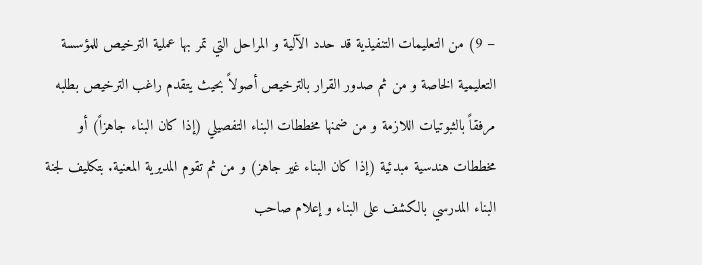– 9) من التعليمات التنفيذية قد حدد الآلية و المراحل التي تمر بها عملية الترخيص للمؤسسة التعليمية الخاصة و من ثم صدور القرار بالترخيص أصولاً بحيث يتقدم راغب الترخيص بطلبه مرفقاً بالثبوتيات اللازمة و من ضمنها مخططات البناء التفصيلي (إذا كان البناء جاهزاً) أو مخططات هندسية مبدئية (إذا كان البناء غير جاهز) و من ثم تقوم المديرية المعنية. بتكليف لجنة البناء المدرسي بالكشف على البناء و إعلام صاحب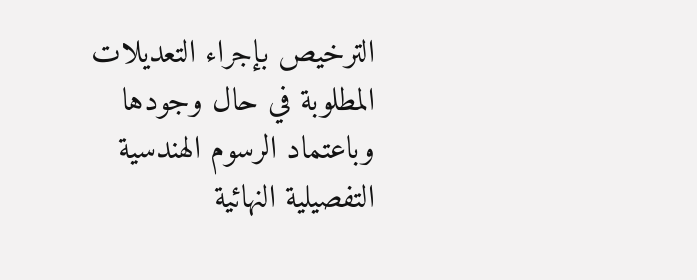الترخيص بإجراء التعديلات المطلوبة في حال وجودها وباعتماد الرسوم الهندسية التفصيلية النهائية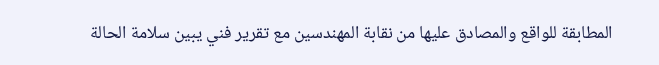المطابقة للواقع والمصادق عليها من نقابة المهندسين مع تقرير فني يبين سلامة الحالة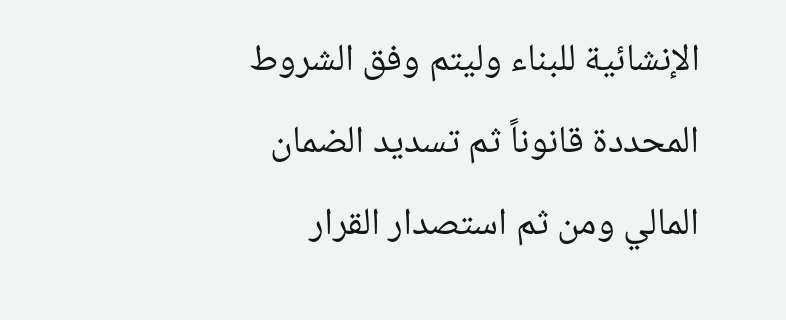الإنشائية للبناء وليتم وفق الشروط المحددة قانوناً ثم تسديد الضمان المالي ومن ثم استصدار القرار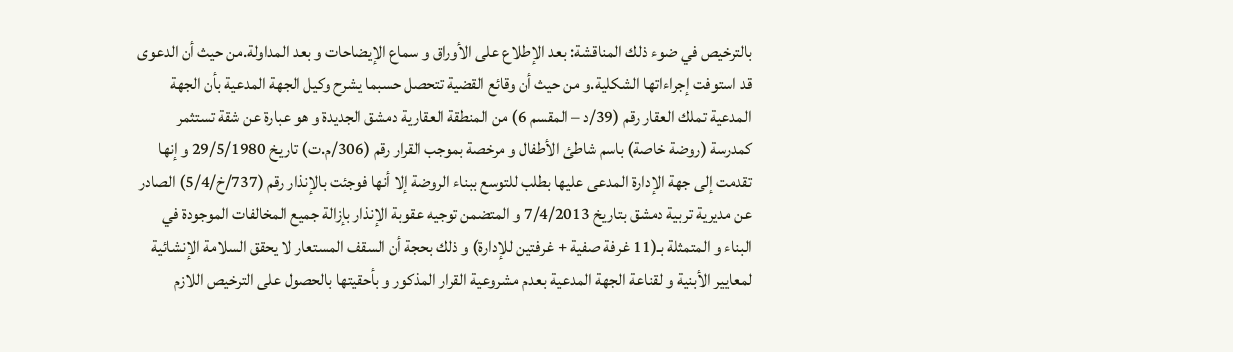بالترخيص في ضوء ذلك المناقشة: بعد الإطلاع على الأوراق و سماع الإيضاحات و بعد المداولة.من حيث أن الدعوى قد استوفت إجراءاتها الشكلية.و من حيث أن وقائع القضية تتحصل حسبما يشرح وكيل الجهة المدعية بأن الجهة المدعية تملك العقار رقم (39/د – المقسم 6) من المنطقة العقارية دمشق الجديدة و هو عبارة عن شقة تستثمر كمدرسة (روضة خاصة) باسم شاطئ الأطفال و مرخصة بموجب القرار رقم (306/م.ت) تاريخ 29/5/1980 و إنها تقدمت إلى جهة الإدارة المدعى عليها بطلب للتوسع ببناء الروضة إلا أنها فوجئت بالإنذار رقم (737/خ/5/4) الصادر عن مديرية تربية دمشق بتاريخ 7/4/2013 و المتضمن توجيه عقوبة الإنذار بإزالة جميع المخالفات الموجودة في البناء و المتمثلة بـ(11 غرفة صفية + غرفتين للإدارة) و ذلك بحجة أن السقف المستعار لا يحقق السلامة الإنشائية لمعايير الأبنية و لقناعة الجهة المدعية بعدم مشروعية القرار المذكور و بأحقيتها بالحصول على الترخيص اللازم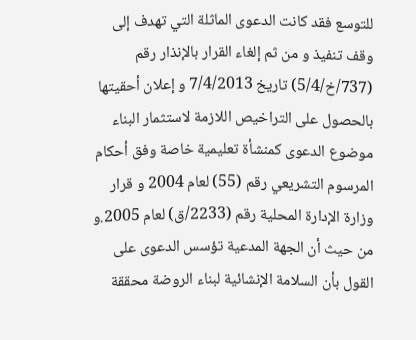للتوسع فقد كانت الدعوى الماثلة التي تهدف إلى وقف تنفيذ و من ثم إلغاء القرار بالإنذار رقم (737/خ/5/4) تاريخ 7/4/2013 و إعلان أحقيتها بالحصول على التراخيص اللازمة لاستثمار البناء موضوع الدعوى كمنشأة تعليمية خاصة وفق أحكام المرسوم التشريعي رقم (55) لعام 2004 و قرار وزارة الإدارة المحلية رقم (2233/ق) لعام 2005.و من حيث أن الجهة المدعية تؤسس الدعوى على القول بأن السلامة الإنشائية لبناء الروضة محققة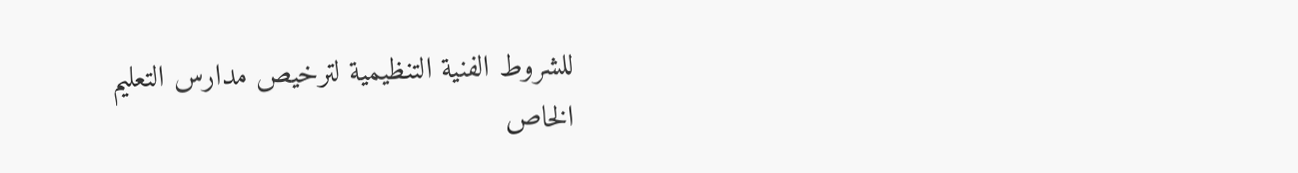للشروط الفنية التنظيمية لترخيص مدارس التعليم الخاص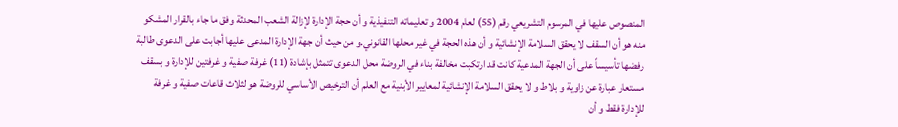المنصوص عليها في المرسوم التشريعي رقم (55) لعام 2004 و تعليماته التنفيذية و أن حجة الإدارة لإزالة الشعب المحدثة وفق ما جاء بالقرار المشكو منه هو أن السقف لا يحقق السلامة الإنشائية و أن هذه الحجة في غير محلها القانوني.و من حيث أن جهة الإدارة المدعى عليها أجابت على الدعوى طالبة رفضها تأسيساً على أن الجهة المدعية كانت قد ارتكبت مخالفة بناء في الروضة محل الدعوى تتمثل بإشادة (11) غرفة صفية و غرفتين للإدارة و بسقف مستعار عبارة عن زاوية و بلاط و لا يحقق السلامة الإنشائية لمعايير الأبنية مع العلم أن الترخيص الأساسي للروضة هو لثلاث قاعات صفية و غرفة للإدارة فقط و أن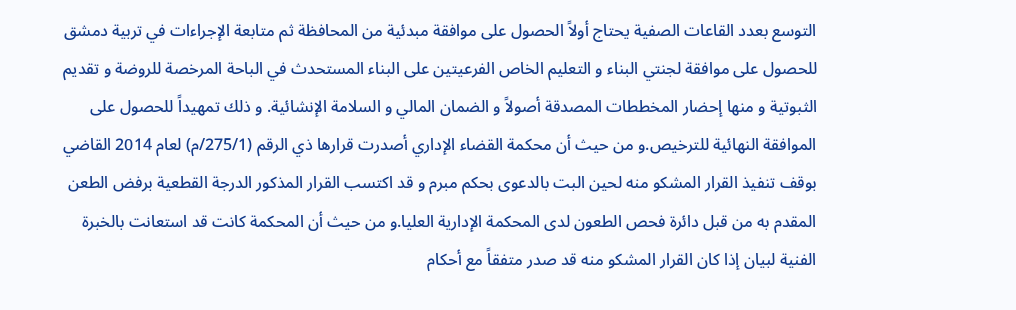التوسع بعدد القاعات الصفية يحتاج أولاً الحصول على موافقة مبدئية من المحافظة ثم متابعة الإجراءات في تربية دمشق للحصول على موافقة لجنتي البناء و التعليم الخاص الفرعيتين على البناء المستحدث في الباحة المرخصة للروضة و تقديم الثبوتية و منها إحضار المخططات المصدقة أصولاً و الضمان المالي و السلامة الإنشائية. و ذلك تمهيداً للحصول على الموافقة النهائية للترخيص.و من حيث أن محكمة القضاء الإداري أصدرت قرارها ذي الرقم (275/1/م) لعام 2014 القاضي بوقف تنفيذ القرار المشكو منه لحين البت بالدعوى بحكم مبرم و قد اكتسب القرار المذكور الدرجة القطعية برفض الطعن المقدم به من قبل دائرة فحص الطعون لدى المحكمة الإدارية العليا.و من حيث أن المحكمة كانت قد استعانت بالخبرة الفنية لبيان إذا كان القرار المشكو منه قد صدر متفقاً مع أحكام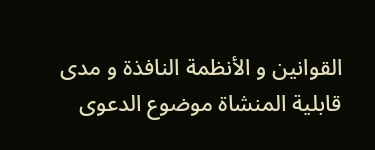القوانين و الأنظمة النافذة و مدى قابلية المنشاة موضوع الدعوى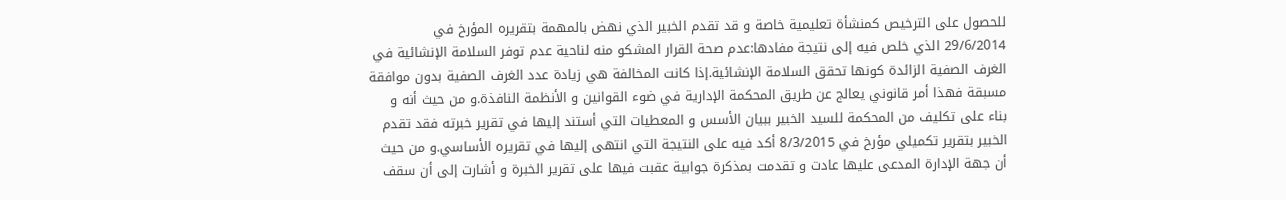للحصول على الترخيص كمنشأة تعليمية خاصة و قد تقدم الخبير الذي نهض بالمهمة بتقريره المؤرخ في 29/6/2014 الذي خلص فيه إلى نتيجة مفادها:عدم صحة القرار المشكو منه لناحية عدم توفر السلامة الإنشائية في الغرف الصفية الزائدة كونها تحقق السلامة الإنشائية.إذا كانت المخالفة هي زيادة عدد الغرف الصفية بدون موافقة مسبقة فهذا أمر قانوني يعالج عن طريق المحكمة الإدارية في ضوء القوانين و الأنظمة النافذة.و من حيث أنه و بناء على تكليف من المحكمة للسيد الخبير ببيان الأسس و المعطيات التي أستند إليها في تقرير خبرته فقد تقدم الخبير بتقرير تكميلي مؤرخ في 8/3/2015 أكد فيه على النتيجة التي انتهى إليها في تقريره الأساسي.و من حيث أن جهة الإدارة المدعى عليها عادت و تقدمت بمذكرة جوابية عقبت فيها على تقرير الخبرة و أشارت إلى أن سقف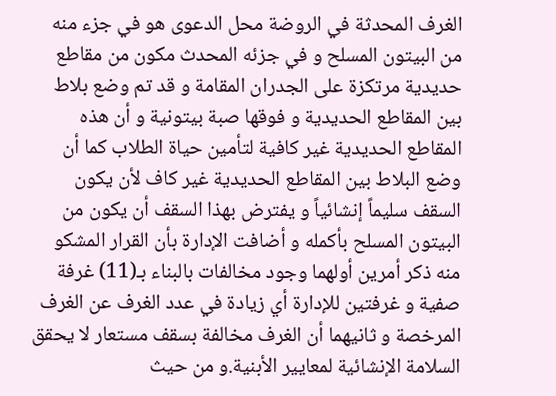الغرف المحدثة في الروضة محل الدعوى هو في جزء منه من البيتون المسلح و في جزئه المحدث مكون من مقاطع حديدية مرتكزة على الجدران المقامة و قد تم وضع بلاط بين المقاطع الحديدية و فوقها صبة بيتونية و أن هذه المقاطع الحديدية غير كافية لتأمين حياة الطلاب كما أن وضع البلاط بين المقاطع الحديدية غير كاف لأن يكون السقف سليماً إنشائياً و يفترض بهذا السقف أن يكون من البيتون المسلح بأكمله و أضافت الإدارة بأن القرار المشكو منه ذكر أمرين أولهما وجود مخالفات بالبناء بـ(11) غرفة صفية و غرفتين للإدارة أي زيادة في عدد الغرف عن الغرف المرخصة و ثانيهما أن الغرف مخالفة بسقف مستعار لا يحقق السلامة الإنشائية لمعايير الأبنية.و من حيث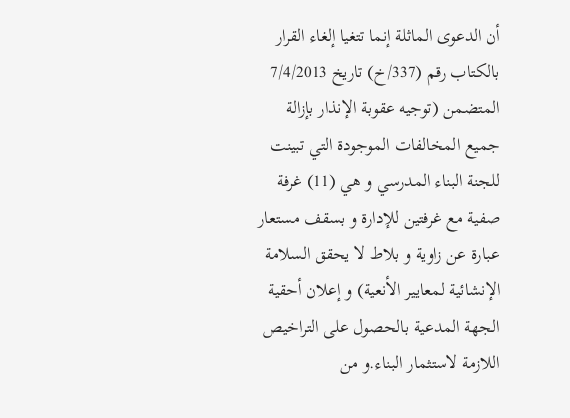أن الدعوى الماثلة إنما تتغيا إلغاء القرار بالكتاب رقم (337/خ) تاريخ 7/4/2013 المتضمن (توجيه عقوبة الإنذار بإزالة جميع المخالفات الموجودة التي تبينت للجنة البناء المدرسي و هي (11) غرفة صفية مع غرفتين للإدارة و بسقف مستعار عبارة عن زاوية و بلاط لا يحقق السلامة الإنشائية لمعايير الأنعية) و إعلان أحقية الجهة المدعية بالحصول على التراخيص اللازمة لاستثمار البناء.و من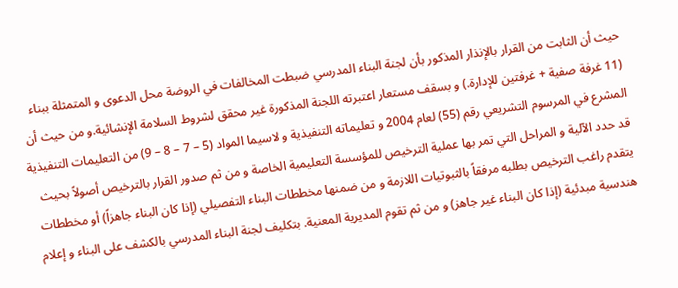حيث أن الثابت من القرار بالإنذار المذكور بأن لجنة البناء المدرسي ضبطت المخالفات في الروضة محل الدعوى و المتمثلة ببناء (11 غرفة صفية + غرفتين للإدارة.) و بسقف مستعار اعتبرته اللجنة المذكورة غير محقق لشروط السلامة الإنشائية.و من حيث أن المشرع في المرسوم التشريعي رقم (55) لعام 2004 و تعليماته التنفيذية و لاسيما المواد (5 – 7 – 8 – 9) من التعليمات التنفيذية قد حدد الآلية و المراحل التي تمر بها عملية الترخيص للمؤسسة التعليمية الخاصة و من ثم صدور القرار بالترخيص أصولاً بحيث يتقدم راغب الترخيص بطلبه مرفقاً بالثبوتيات اللازمة و من ضمنها مخططات البناء التفصيلي (إذا كان البناء جاهزاً) أو مخططات هندسية مبدئية (إذا كان البناء غير جاهز) و من ثم تقوم المديرية المعنية. بتكليف لجنة البناء المدرسي بالكشف على البناء و إعلام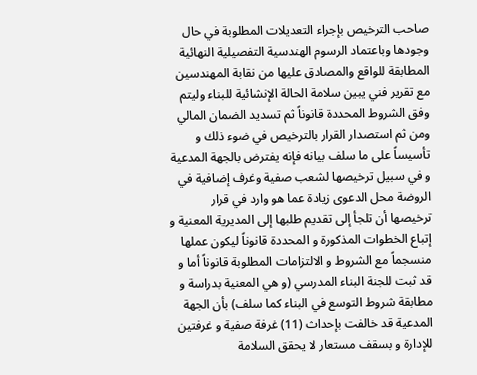صاحب الترخيص بإجراء التعديلات المطلوبة في حال وجودها وباعتماد الرسوم الهندسية التفصيلية النهائية المطابقة للواقع والمصادق عليها من نقابة المهندسين مع تقرير فني يبين سلامة الحالة الإنشائية للبناء وليتم وفق الشروط المحددة قانوناً ثم تسديد الضمان المالي ومن ثم استصدار القرار بالترخيص في ضوء ذلك و تأسيساً على ما سلف بيانه فإنه يفترض بالجهة المدعية و في سبيل ترخيصها لشعب صفية وغرف إضافية في الروضة محل الدعوى زيادة عما هو وارد في قرار ترخيصها أن تلجأ إلى تقديم طلبها إلى المديرية المعنية و إتباع الخطوات المذكورة و المحددة قانوناً ليكون عملها منسجماً مع الشروط و الالتزامات المطلوبة قانوناً أما و قد ثبت للجنة البناء المدرسي (و هي المعنية بدراسة و مطابقة شروط التوسع في البناء كما سلف) بأن الجهة المدعية قد خالفت بإحداث (11) غرفة صفية و غرفتين للإدارة و بسقف مستعار لا يحقق السلامة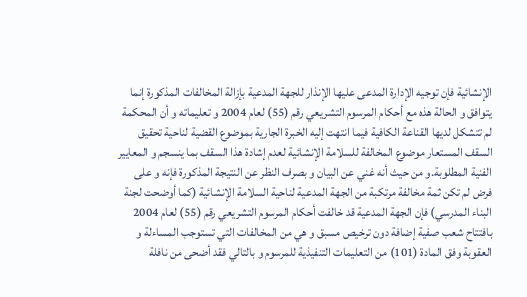الإنشائية فإن توجيه الإدارة المدعى عليها الإنذار للجهة المدعية بإزالة المخالفات المذكورة إنما يتوافق و الحالة هذه مع أحكام المرسوم التشريعي رقم (55) لعام 2004 و تعليماته و أن المحكمة لم تتشكل لديها القناعة الكافية فيما انتهت إليه الخبرة الجارية بموضوع القضية لناحية تحقيق السقف المستعار موضوع المخالفة للسلامة الإنشائية لعدم إشادة هذا السقف بما ينسجم و المعايير الفنية المطلوبة.و من حيث أنه غني عن البيان و بصرف النظر عن النتيجة المذكورة فإنه و على فرض لم تكن ثمة مخالفة مرتكبة من الجهة المدعية لناحية السلامة الإنشائية (كما أوضحت لجنة البناء المدرسي) فإن الجهة المدعية قد خالفت أحكام المرسوم التشريعي رقم (55) لعام 2004 بافتتاح شعب صفية إضافة دون ترخيص مسبق و هي من المخالفات التي تستوجب المساءلة و العقوبة وفق المادة (101) من التعليمات التنفيذية للمرسوم و بالتالي فقد أضحى من نافلة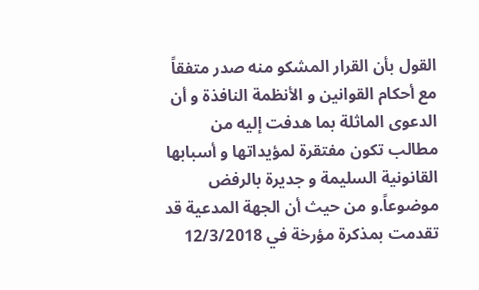القول بأن القرار المشكو منه صدر متفقاً مع أحكام القوانين و الأنظمة النافذة و أن الدعوى الماثلة بما هدفت إليه من مطالب تكون مفتقرة لمؤيداتها و أسبابها القانونية السليمة و جديرة بالرفض موضوعاً.و من حيث أن الجهة المدعية قد تقدمت بمذكرة مؤرخة في 12/3/2018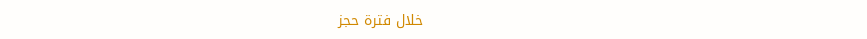خلال فترة حجز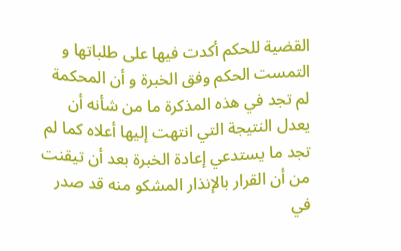القضية للحكم أكدت فيها على طلباتها و التمست الحكم وفق الخبرة و أن المحكمة لم تجد في هذه المذكرة ما من شأنه أن يعدل النتيجة التي انتهت إليها أعلاه كما لم تجد ما يستدعي إعادة الخبرة بعد أن تيقنت من أن القرار بالإنذار المشكو منه قد صدر في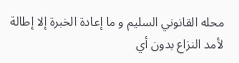محله القانوني السليم و ما إعادة الخبرة إلا إطالة لأمد النزاع بدون أي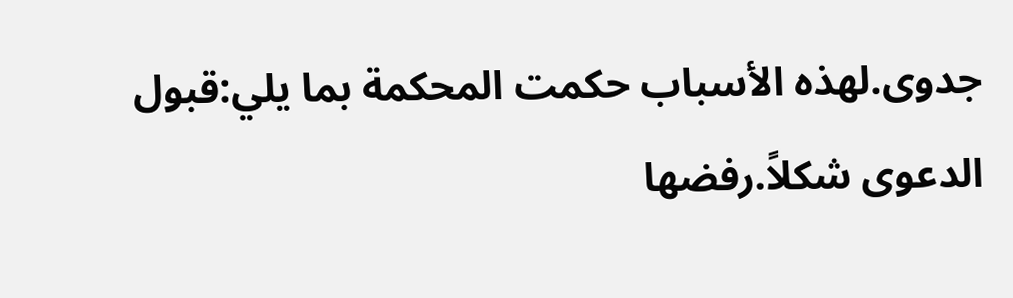جدوى.لهذه الأسباب حكمت المحكمة بما يلي:قبول الدعوى شكلاً.رفضها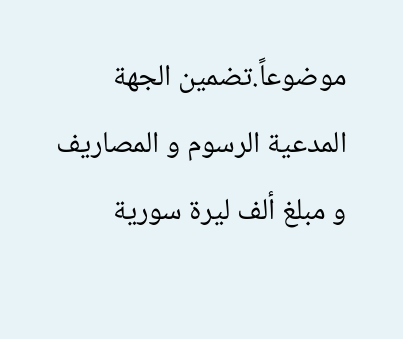موضوعاً.تضمين الجهة المدعية الرسوم و المصاريف و مبلغ ألف ليرة سورية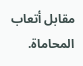مقابل أتعاب المحاماة.